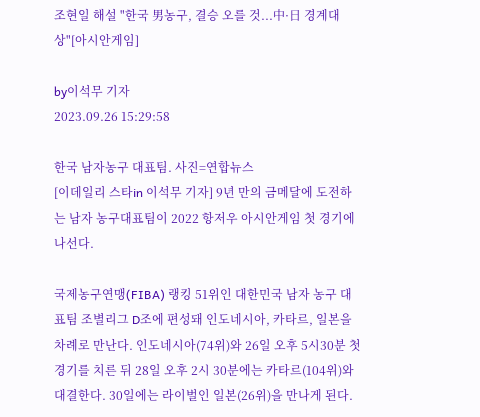조현일 해설 "한국 男농구, 결승 오를 것...中·日 경계대상"[아시안게임]

by이석무 기자
2023.09.26 15:29:58

한국 남자농구 대표팀. 사진=연합뉴스
[이데일리 스타in 이석무 기자] 9년 만의 금메달에 도전하는 남자 농구대표팀이 2022 항저우 아시안게임 첫 경기에 나선다.

국제농구연맹(FIBA) 랭킹 51위인 대한민국 남자 농구 대표팀 조별리그 D조에 편성돼 인도네시아, 카타르, 일본을 차례로 만난다. 인도네시아(74위)와 26일 오후 5시30분 첫 경기를 치른 뒤 28일 오후 2시 30분에는 카타르(104위)와 대결한다. 30일에는 라이벌인 일본(26위)을 만나게 된다.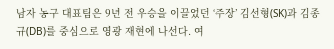남자 농구 대표팀은 9년 전 우승을 이끌었던 ‘주장’ 김선형(SK)과 김종규(DB)를 중심으로 영광 재현에 나선다. 여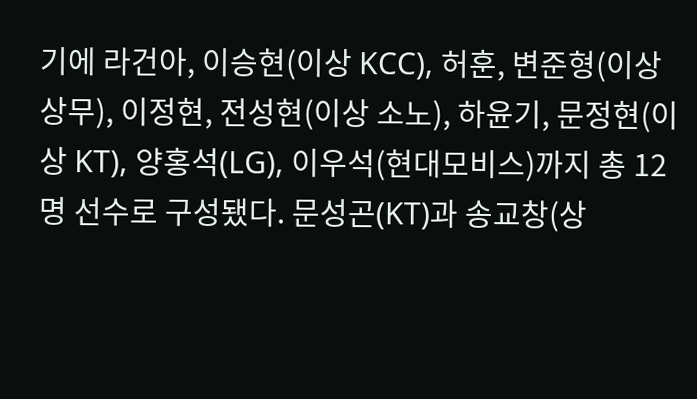기에 라건아, 이승현(이상 KCC), 허훈, 변준형(이상 상무), 이정현, 전성현(이상 소노), 하윤기, 문정현(이상 KT), 양홍석(LG), 이우석(현대모비스)까지 총 12명 선수로 구성됐다. 문성곤(KT)과 송교창(상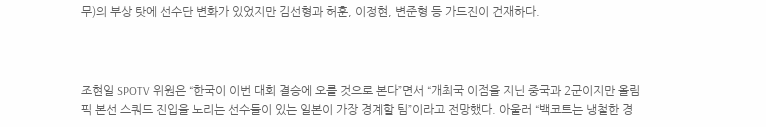무)의 부상 탓에 선수단 변화가 있었지만 김선형과 허훈, 이정현, 변준형 등 가드진이 건재하다.



조현일 SPOTV 위원은 “한국이 이번 대회 결승에 오를 것으로 본다”면서 “개최국 이점을 지닌 중국과 2군이지만 올림픽 본선 스쿼드 진입을 노리는 선수들이 있는 일본이 가장 경계할 팀”이라고 전망했다. 아울러 “백코트는 냉철한 경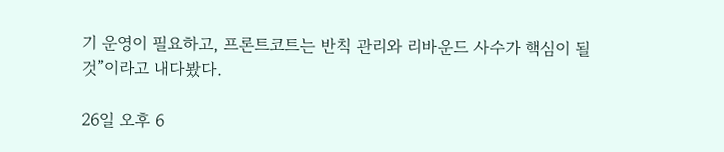기 운영이 필요하고, 프론트코트는 반칙 관리와 리바운드 사수가 핵심이 될 것”이라고 내다봤다.

26일 오후 6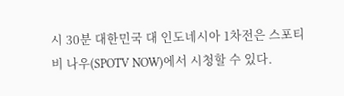시 30분 대한민국 대 인도네시아 1차전은 스포티비 나우(SPOTV NOW)에서 시청할 수 있다.